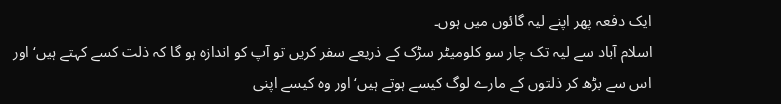ایک دفعہ پھر اپنے لیہ گائوں میں ہوں۔
اسلام آباد سے لیہ تک چار سو کلومیٹر سڑک کے ذریعے سفر کریں تو آپ کو اندازہ ہو گا کہ ذلت کسے کہتے ہیں‘ اور اس سے بڑھ کر ذلتوں کے مارے لوگ کیسے ہوتے ہیں‘ اور وہ کیسے اپنی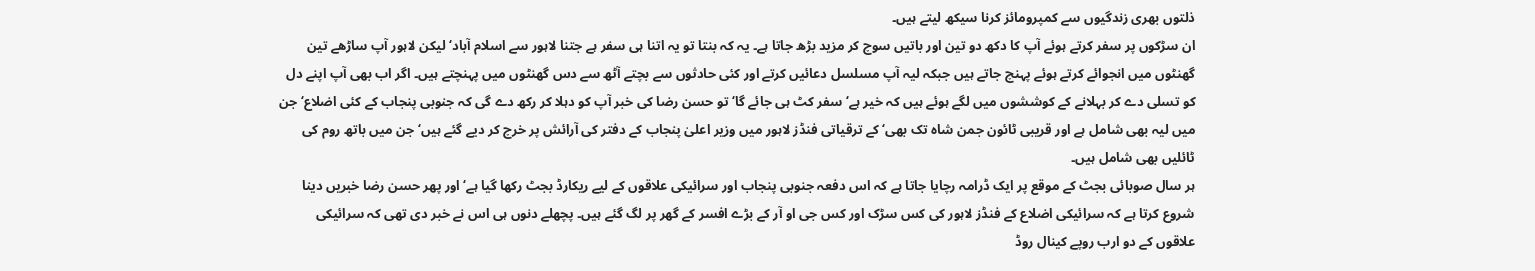ذلتوں بھری زندگیوں سے کمپرومائز کرنا سیکھ لیتے ہیں۔
ان سڑکوں پر سفر کرتے ہوئے آپ کا دکھ دو تین اور باتیں سوچ کر مزید بڑھ جاتا ہے۔ یہ کہ بنتا تو یہ اتنا ہی سفر ہے جتنا لاہور سے اسلام آباد‘ لیکن لاہور آپ ساڑھے تین گھنٹوں میں انجوائے کرتے ہوئے پہنچ جاتے ہیں جبکہ لیہ آپ مسلسل دعائیں کرتے اور کئی حادثوں سے بچتے آٹھ سے دس گھنٹوں میں پہنچتے ہیں۔ اگر اب بھی آپ اپنے دل کو تسلی دے کر بہلانے کے کوششوں میں لگے ہوئے ہیں کہ خیر ہے‘ سفر کٹ ہی جائے گا‘ تو حسن رضا کی خبر آپ کو دہلا کر رکھ دے گی کہ جنوبی پنجاب کے کئی اضلاع‘ جن میں لیہ بھی شامل ہے اور قریبی ٹائون جمن شاہ تک بھی‘ کے ترقیاتی فنڈز لاہور میں وزیر اعلیٰ پنجاب کے دفتر کی آرائش پر خرچ کر دیے گئے ہیں‘ جن میں باتھ روم کی ٹائلیں بھی شامل ہیں۔
ہر سال صوبائی بجٹ کے موقع پر ایک ڈرامہ رچایا جاتا ہے کہ اس دفعہ جنوبی پنجاب اور سرائیکی علاقوں کے لیے ریکارڈ بجٹ رکھا گیا ہے‘ اور پھر حسن رضا خبریں دینا شروع کرتا ہے کہ سرائیکی اضلاع کے فنڈز لاہور کی کس سڑک اور کس جی او آر کے بڑے افسر کے گھر پر لگ گئے ہیں۔ پچھلے دنوں ہی اس نے خبر دی تھی کہ سرائیکی علاقوں کے دو ارب روپے کینال روڈ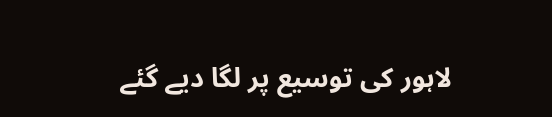لاہور کی توسیع پر لگا دیے گئے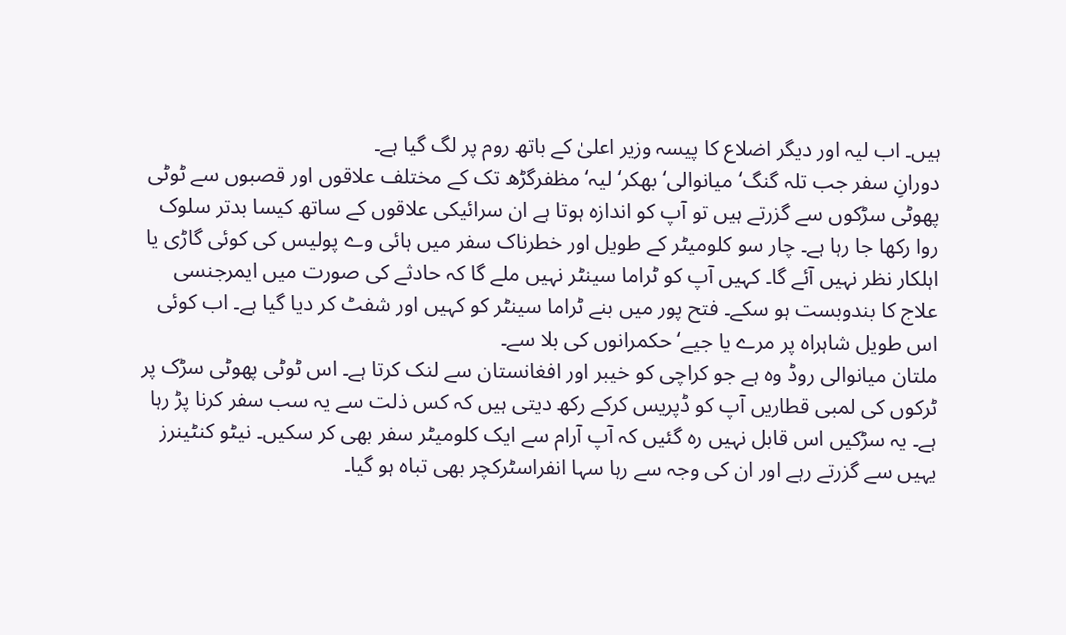ہیں۔ اب لیہ اور دیگر اضلاع کا پیسہ وزیر اعلیٰ کے باتھ روم پر لگ گیا ہے۔
دورانِ سفر جب تلہ گنگ‘ میانوالی‘ بھکر‘ لیہ‘ مظفرگڑھ تک کے مختلف علاقوں اور قصبوں سے ٹوٹی پھوٹی سڑکوں سے گزرتے ہیں تو آپ کو اندازہ ہوتا ہے ان سرائیکی علاقوں کے ساتھ کیسا بدتر سلوک روا رکھا جا رہا ہے۔ چار سو کلومیٹر کے طویل اور خطرناک سفر میں ہائی وے پولیس کی کوئی گاڑی یا اہلکار نظر نہیں آئے گا۔ کہیں آپ کو ٹراما سینٹر نہیں ملے گا کہ حادثے کی صورت میں ایمرجنسی علاج کا بندوبست ہو سکے۔ فتح پور میں بنے ٹراما سینٹر کو کہیں اور شفٹ کر دیا گیا ہے۔ اب کوئی اس طویل شاہراہ پر مرے یا جیے‘ حکمرانوں کی بلا سے۔
ملتان میانوالی روڈ وہ ہے جو کراچی کو خیبر اور افغانستان سے لنک کرتا ہے۔ اس ٹوٹی پھوٹی سڑک پر ٹرکوں کی لمبی قطاریں آپ کو ڈپریس کرکے رکھ دیتی ہیں کہ کس ذلت سے یہ سب سفر کرنا پڑ رہا ہے۔ یہ سڑکیں اس قابل نہیں رہ گئیں کہ آپ آرام سے ایک کلومیٹر سفر بھی کر سکیں۔ نیٹو کنٹینرز یہیں سے گزرتے رہے اور ان کی وجہ سے رہا سہا انفراسٹرکچر بھی تباہ ہو گیا۔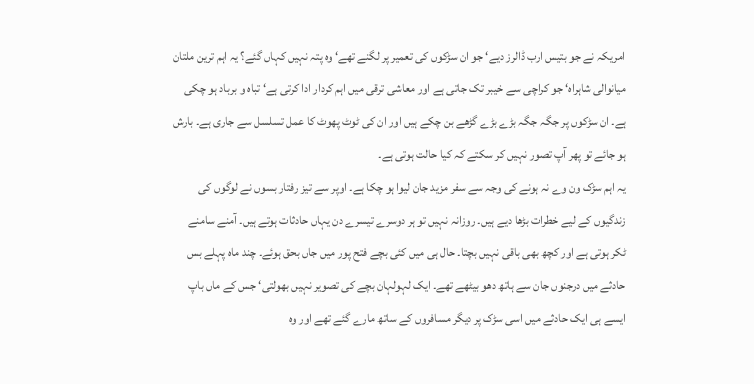امریکہ نے جو بتیس ارب ڈالرز دیے‘ جو ان سڑکوں کی تعمیر پر لگنے تھے‘ وہ پتہ نہیں کہاں گئے؟ یہ اہم ترین ملتان میانوالی شاہراہ‘ جو کراچی سے خیبر تک جاتی ہے اور معاشی ترقی میں اہم کردار ادا کرتی ہے‘ تباہ و برباد ہو چکی ہے۔ ان سڑکوں پر جگہ جگہ بڑے بڑے گڑھے بن چکے ہیں اور ان کی ٹوٹ پھوٹ کا عمل تسلسل سے جاری ہے۔ بارش ہو جائے تو پھر آپ تصور نہیں کر سکتے کہ کیا حالت ہوتی ہے۔
یہ اہم سڑک ون وے نہ ہونے کی وجہ سے سفر مزید جان لیوا ہو چکا ہے۔ اوپر سے تیز رفتار بسوں نے لوگوں کی زندگیوں کے لیے خطرات بڑھا دیے ہیں۔ روزانہ نہیں تو ہر دوسرے تیسرے دن یہاں حادثات ہوتے ہیں۔ آمنے سامنے ٹکر ہوتی ہے اور کچھ بھی باقی نہیں بچتا۔ حال ہی میں کئی بچے فتح پور میں جاں بحق ہوئے۔ چند ماہ پہلے بس حادثے میں درجنوں جان سے ہاتھ دھو بیٹھے تھے۔ ایک لہولہان بچے کی تصویر نہیں بھولتی‘ جس کے ماں باپ ایسے ہی ایک حادثے میں اسی سڑک پر دیگر مسافروں کے ساتھ مارے گئے تھے اور وہ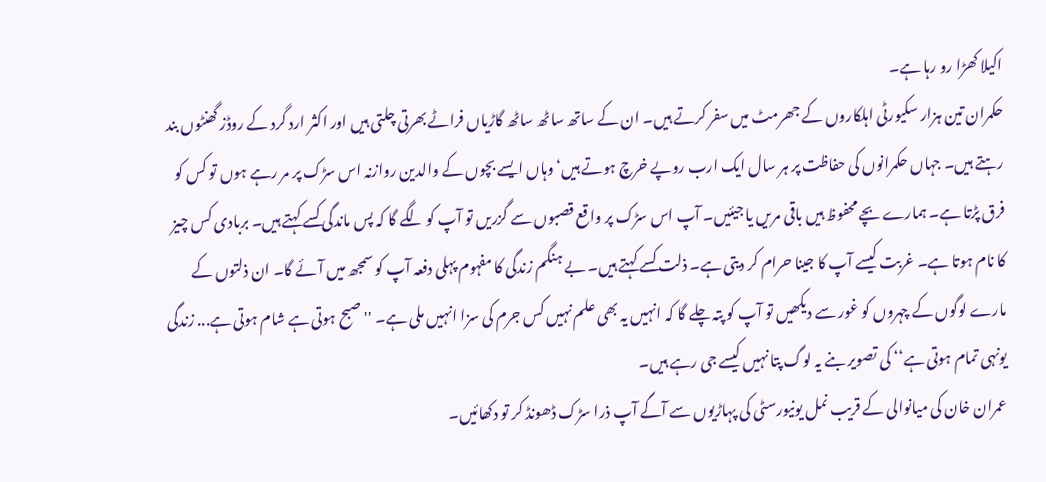اکیلا کھڑا رو رہا ہے۔
حکمران تین ہزار سکیورٹی اہلکاروں کے جھرمٹ میں سفر کرتے ہیں۔ ان کے ساتھ ساٹھ ساٹھ گاڑیاں فراٹے بھرتی چلتی ہیں اور اکثر ارد گرد کے روڈز گھنٹوں بند رہتے ہیں۔ جہاں حکمرانوں کی حفاظت پر ہر سال ایک ارب روپے خرچ ہوتے ہیں‘ وہاں ایسے بچوں کے والدین روازنہ اس سڑک پر مر رہے ہوں تو کس کو فرق پڑتا ہے۔ ہمارے بچے محفوظ ہیں باقی مریں یا جیئیں۔ آپ اس سڑک پر واقع قصبوں سے گزریں تو آپ کو لگے گا کہ پس ماندگی کسے کہتے ہیں۔ بربادی کس چیز کا نام ہوتا ہے۔ غربت کیسے آپ کا جینا حرام کر دیتی ہے۔ ذلت کسے کہتے ہیں۔ بے ہنگم زندگی کا مفہوم پہلی دفعہ آپ کو سمجھ میں آئے گا۔ ان ذلتوں کے مارے لوگوں کے چہروں کو غور سے دیکھیں تو آپ کو پتہ چلے گا کہ انہیں یہ بھی علم نہیں کس جرم کی سزا انہیں ملی ہے۔ ''صبح ہوتی ہے شام ہوتی ہے... زندگی یونہی تمام ہوتی ہے‘‘ کی تصویر بنے یہ لوگ پتا نہیں کیسے جی رہے ہیں۔
عمران خان کی میانوالی کے قریب نمل یونیورسٹی کی پہاڑیوں سے آگے آپ ذرا سڑک ڈھونڈ کر تو دکھائیں۔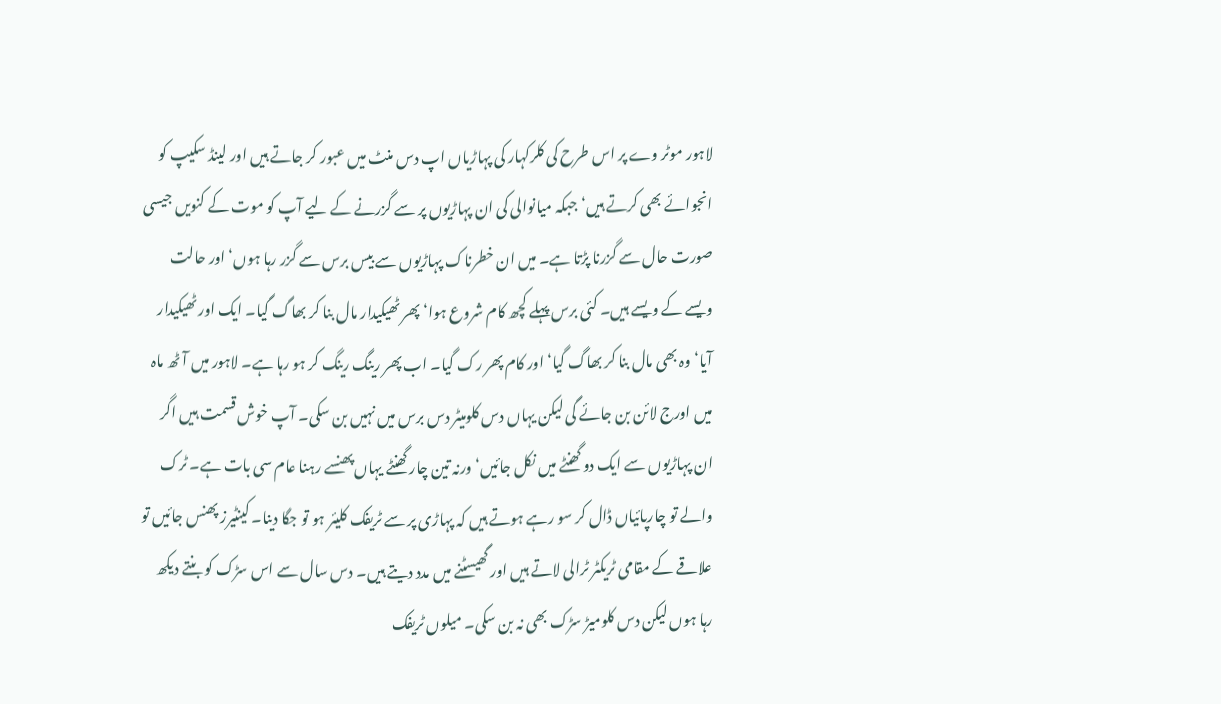لاہور موٹر وے پر اس طرح کی کلرکہار کی پہاڑیاں اپ دس منٹ میں عبور کر جاتے ہیں اور لینڈ سکیپ کو انجوائے بھی کرتے ہیں‘ جبکہ میانوالی کی ان پہاڑیوں پر سے گزرنے کے لیے آپ کو موت کے کنویں جیسی صورت حال سے گزرنا پڑتا ہے۔ میں ان خطرناک پہاڑیوں سے بیس برس سے گزر رہا ہوں‘ اور حالت ویسے کے ویسے ہیں۔ کئی برس پہلے کچھ کام شروع ہوا‘ پھر ٹھیکیدار مال بنا کر بھاگ گیا۔ ایک اور ٹھیکیدار آیا‘ وہ بھی مال بنا کر بھاگ گیا‘ اور کام پھر رک گیا۔ اب پھر رینگ رینگ کر ہو رہا ہے۔ لاہور میں آٹھ ماہ میں اورج لائن بن جائے گی لیکن یہاں دس کلومیٹر دس برس میں نہیں بن سکی۔ آپ خوش قسمت ہیں اگر ان پہاڑیوں سے ایک دو گھنٹے میں نکل جائیں‘ ورنہ تین چار گھنٹے یہاں پھنسے رہنا عام سی بات ہے۔ ٹرک والے تو چارپائیاں ڈال کر سو رہے ہوتے ہیں کہ پہاڑی پر سے ٹریفک کلیئر ہو تو جگا دینا۔ کینٹیرز پھنس جائیں تو علاقے کے مقامی ٹریکٹر ٹرالی لاتے ہیں اور گھیسٹنے میں مدد دیتے ہیں۔ دس سال سے اس سڑک کو بنتے دیکھ رہا ہوں لیکن دس کلومیڑ سڑک بھی نہ بن سکی۔ میلوں ٹریفک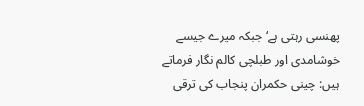پھنسی رہتی ہے‘ جبکہ میرے جیسے خوشامدی اور طبلچی کالم نگار فرماتے ہیں: چینی حکمران پنجاب کی ترقی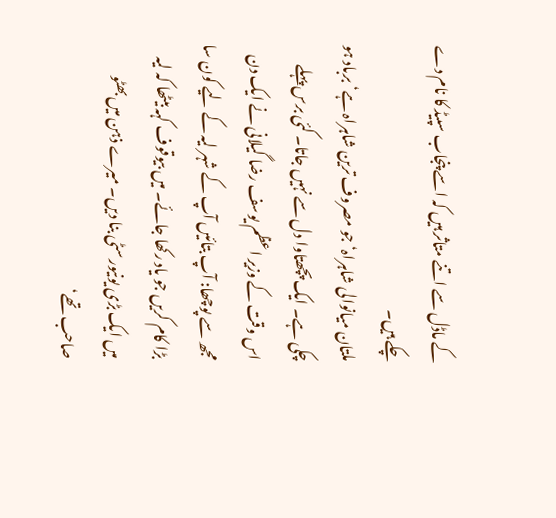کے ماڈل سے اتنے متاثر ہیں کہ اسے پنجاب سپیڈ کا نام دے چکے ہیں۔
ملتان میانوالی شاہراہ‘ جو مصروف ترین شاہراہ ہے‘برباد ہو چکی ہے۔ ایک پچھتاوا دل سے نہیں جاتا۔ کئی برس پہلے اس وقت کے وزیر اعظم یوسف رضا گیلانی نے ایک دن مجھ سے پوچھا: آپ بتائیں آپ کے شہر لیہ کے لیے کون سا بڑا کام کریں جو یاد رکھا جائے۔ میں بیوقوف کہہ بیٹھا کہ لیہ میں ایک بڑی یونیورسٹی بنا دیں۔ میرے ذہن میں بھٹو صاحب تھے‘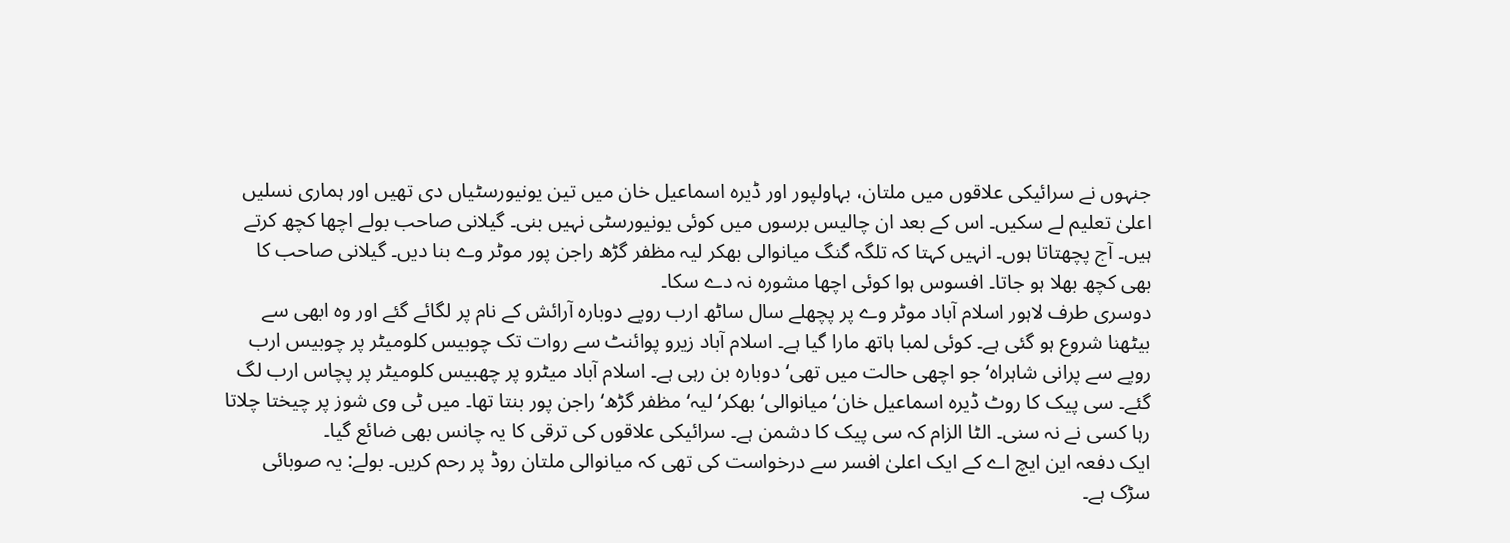جنہوں نے سرائیکی علاقوں میں ملتان، بہاولپور اور ڈیرہ اسماعیل خان میں تین یونیورسٹیاں دی تھیں اور ہماری نسلیں اعلیٰ تعلیم لے سکیں۔ اس کے بعد ان چالیس برسوں میں کوئی یونیورسٹی نہیں بنی۔ گیلانی صاحب بولے اچھا کچھ کرتے ہیں۔ آج پچھتاتا ہوں۔ انہیں کہتا کہ تلگہ گنگ میانوالی بھکر لیہ مظفر گڑھ راجن پور موٹر وے بنا دیں۔ گیلانی صاحب کا بھی کچھ بھلا ہو جاتا۔ افسوس ہوا کوئی اچھا مشورہ نہ دے سکا۔
دوسری طرف لاہور اسلام آباد موٹر وے پر پچھلے سال ساٹھ ارب روپے دوبارہ آرائش کے نام پر لگائے گئے اور وہ ابھی سے بیٹھنا شروع ہو گئی ہے۔ کوئی لمبا ہاتھ مارا گیا ہے۔ اسلام آباد زیرو پوائنٹ سے روات تک چوبیس کلومیٹر پر چوبیس ارب روپے سے پرانی شاہراہ‘ جو اچھی حالت میں تھی‘ دوبارہ بن رہی ہے۔ اسلام آباد میٹرو پر چھبیس کلومیٹر پر پچاس ارب لگ گئے۔ سی پیک کا روٹ ڈیرہ اسماعیل خان‘ میانوالی‘ بھکر‘ لیہ‘ مظفر گڑھ‘ راجن پور بنتا تھا۔ میں ٹی وی شوز پر چیختا چلاتا رہا کسی نے نہ سنی۔ الٹا الزام کہ سی پیک کا دشمن ہے۔ سرائیکی علاقوں کی ترقی کا یہ چانس بھی ضائع گیا۔
ایک دفعہ این ایچ اے کے ایک اعلیٰ افسر سے درخواست کی تھی کہ میانوالی ملتان روڈ پر رحم کریں۔ بولے: یہ صوبائی سڑک ہے۔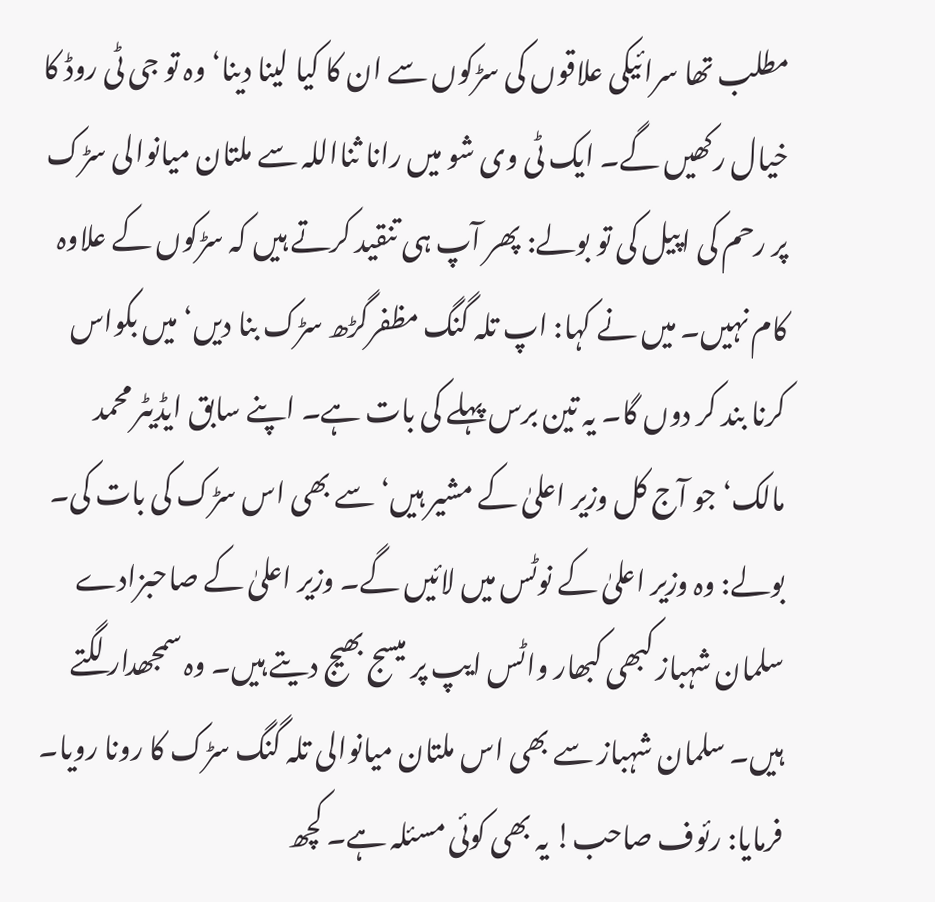مطلب تھا سرائیکی علاقوں کی سڑکوں سے ان کا کیا لینا دینا‘ وہ تو جی ٹی روڈ کا خیال رکھیں گے۔ ایک ٹی وی شو میں رانا ثنااللہ سے ملتان میانوالی سڑک پر رحم کی اپیل کی تو بولے: پھر آپ ہی تنقید کرتے ہیں کہ سڑکوں کے علاوہ کام نہیں۔ میں نے کہا: اپ تلہ گنگ مظفرگڑھ سڑک بنا دیں‘ میں بکواس کرنا بند کر دوں گا۔ یہ تین برس پہلے کی بات ہے۔ اپنے سابق ایڈیٹر محمد مالک‘ جو آج کل وزیر اعلیٰ کے مشیر ہیں‘ سے بھی اس سڑک کی بات کی۔ بولے: وہ وزیر اعلیٰ کے نوٹس میں لائیں گے۔ وزیر اعلیٰ کے صاحبزادے سلمان شہباز کبھی کبھار واٹس ایپ پر میسج بھیج دیتے ہیں۔ وہ سمجھدار لگتے ہیں۔ سلمان شہباز سے بھی اس ملتان میانوالی تلہ گنگ سڑک کا رونا رویا۔ فرمایا: رئوف صاحب! یہ بھی کوئی مسئلہ ہے۔ کچھ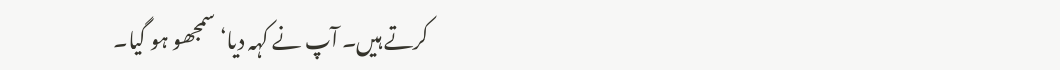کرتے ہیں۔ آپ نے کہہ دیا‘ سمجھو ہو گیا۔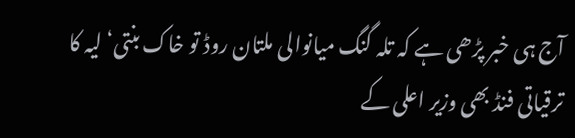آج ہی خبر پڑھی ہے کہ تلہ گنگ میانوالی ملتان روڈ تو خاک بنتی‘ لیہ کا ترقیاتی فنڈ بھی وزیر اعلی کے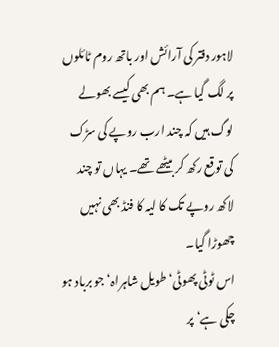لاہور دفتر کی آرائش اور باتھ روم ٹائلوں پر لگ گیا ہے۔ ہم بھی کیسے بھولے لوگ ہیں کہ چند ارب روپے کی سڑک کی توقع رکھ کر بیٹھے تھے۔ یہاں تو چند لاکھ روپے تک کا لیہ کا فنڈ بھی نہیں چھوڑا گیا۔
اس ٹوٹی پھوٹی‘ طویل شاہراہ‘ جو برباد ہو چکی ہے‘ پر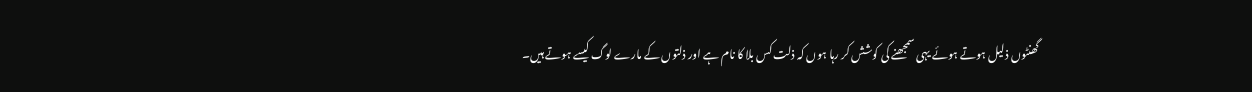گھنٹوں ذلیل ہوتے ہوئے یہی سمجھنے کی کوشش کر رہا ہوں کہ ذلت کس بلا کا نام ہے اور ذلتوں کے مارے لوگ کیسے ہوتے ہیں۔